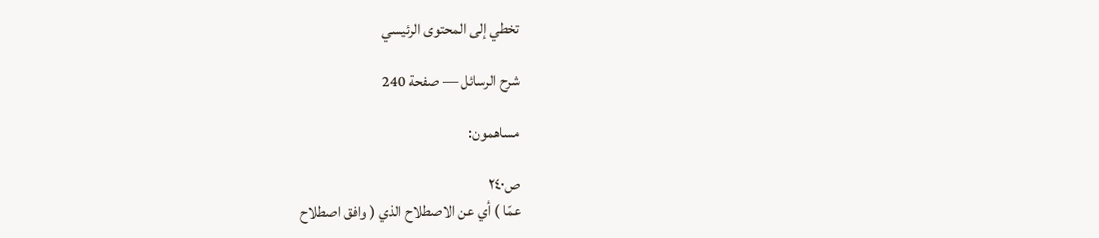تخطي إلى المحتوى الرئيسي

شرح الرسائل — صفحة 240

مساهمون:

ص٢٤٠
عمّا ) أي عن الاصطلاح الذي ( وافق اصطلاح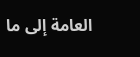العامة إلى ما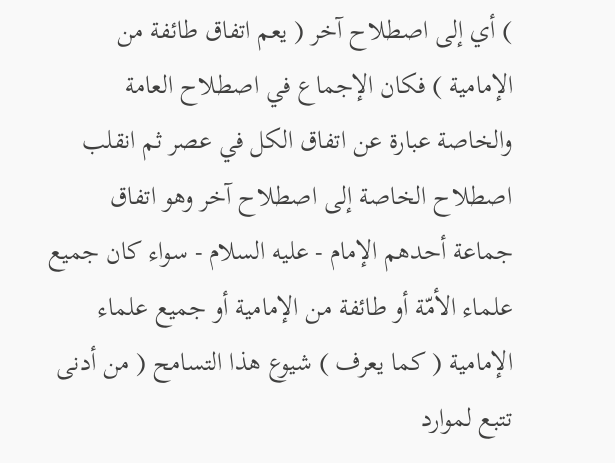) أي إلى اصطلاح آخر ( يعم اتفاق طائفة من الإمامية ) فكان الإجماع في اصطلاح العامة والخاصة عبارة عن اتفاق الكل في عصر ثم انقلب اصطلاح الخاصة إلى اصطلاح آخر وهو اتفاق جماعة أحدهم الإمام - عليه السلام - سواء كان جميع علماء الأمّة أو طائفة من الإمامية أو جميع علماء الإمامية ( كما يعرف ) شيوع هذا التسامح ( من أدنى تتبع لموارد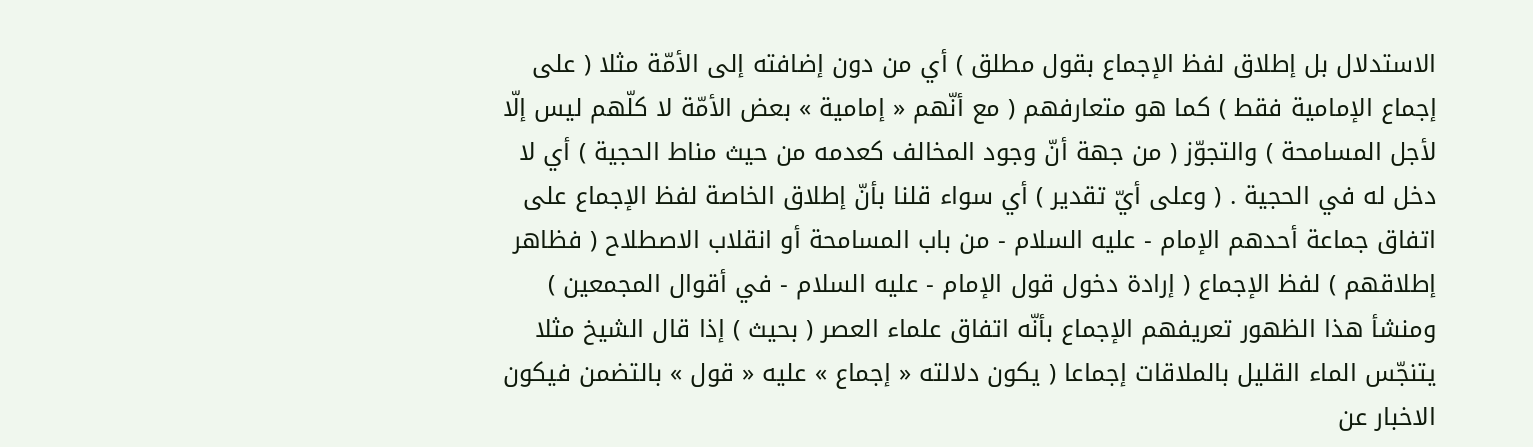الاستدلال بل إطلاق لفظ الإجماع بقول مطلق ) أي من دون إضافته إلى الأمّة مثلا ( على إجماع الإمامية فقط ) كما هو متعارفهم ( مع أنّهم « إمامية » بعض الأمّة لا كلّهم ليس إلّا لأجل المسامحة ) والتجوّز ( من جهة أنّ وجود المخالف كعدمه من حيث مناط الحجية ) أي لا دخل له في الحجية . ( وعلى أيّ تقدير ) أي سواء قلنا بأنّ إطلاق الخاصة لفظ الإجماع على اتفاق جماعة أحدهم الإمام - عليه السلام - من باب المسامحة أو انقلاب الاصطلاح ( فظاهر إطلاقهم ) لفظ الإجماع ( إرادة دخول قول الإمام - عليه السلام - في أقوال المجمعين ) ومنشأ هذا الظهور تعريفهم الإجماع بأنّه اتفاق علماء العصر ( بحيث ) إذا قال الشيخ مثلا يتنجّس الماء القليل بالملاقات إجماعا ( يكون دلالته « إجماع » عليه « قول » بالتضمن فيكون الاخبار عن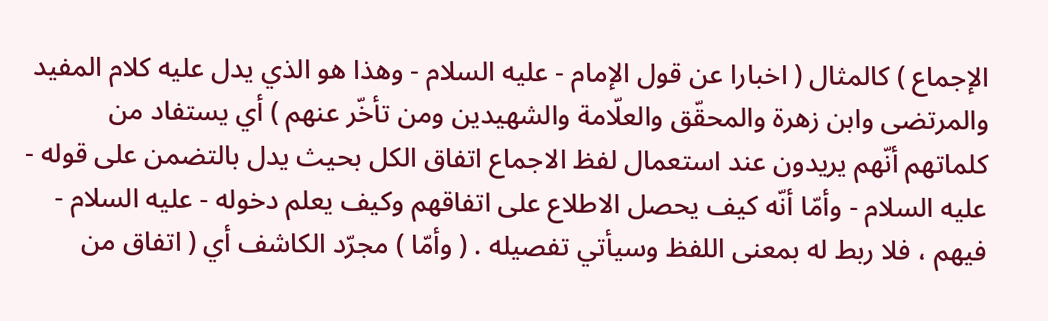الإجماع ) كالمثال ( اخبارا عن قول الإمام - عليه السلام - وهذا هو الذي يدل عليه كلام المفيد والمرتضى وابن زهرة والمحقّق والعلّامة والشهيدين ومن تأخّر عنهم ) أي يستفاد من كلماتهم أنّهم يريدون عند استعمال لفظ الاجماع اتفاق الكل بحيث يدل بالتضمن على قوله - عليه السلام - وأمّا أنّه كيف يحصل الاطلاع على اتفاقهم وكيف يعلم دخوله - عليه السلام - فيهم ، فلا ربط له بمعنى اللفظ وسيأتي تفصيله . ( وأمّا ) مجرّد الكاشف أي ( اتفاق من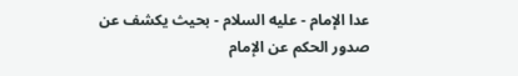عدا الإمام - عليه السلام - بحيث يكشف عن صدور الحكم عن الإمام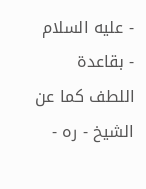- عليه السلام - بقاعدة اللطف كما عن الشيخ - ره -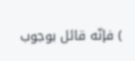) فإنّه قائل بوجوب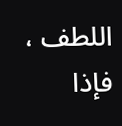اللطف ، فإذا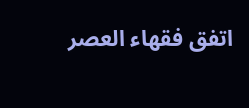اتفق فقهاء العصر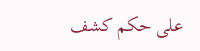على حكم كشف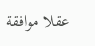عقلا موافقة